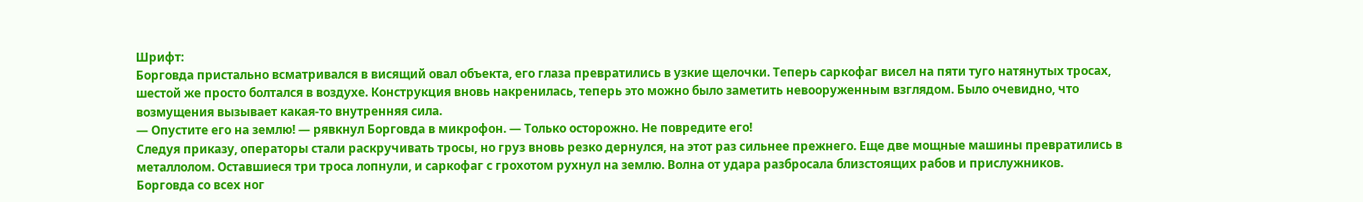Шрифт:
Борговда пристально всматривался в висящий овал объекта, его глаза превратились в узкие щелочки. Теперь саркофаг висел на пяти туго натянутых тросах, шестой же просто болтался в воздухе. Конструкция вновь накренилась, теперь это можно было заметить невооруженным взглядом. Было очевидно, что возмущения вызывает какая-то внутренняя сила.
— Опустите его на землю! — рявкнул Борговда в микрофон. — Только осторожно. Не повредите его!
Следуя приказу, операторы стали раскручивать тросы, но груз вновь резко дернулся, на этот раз сильнее прежнего. Еще две мощные машины превратились в металлолом. Оставшиеся три троса лопнули, и саркофаг с грохотом рухнул на землю. Волна от удара разбросала близстоящих рабов и прислужников.
Борговда со всех ног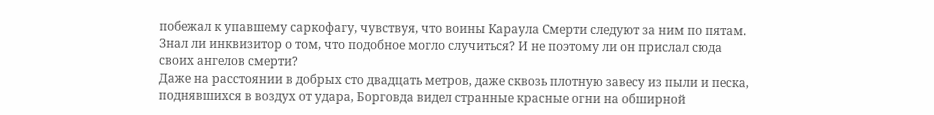побежал к упавшему саркофагу, чувствуя, что воины Караула Смерти следуют за ним по пятам. Знал ли инквизитор о том, что подобное могло случиться? И не поэтому ли он прислал сюда своих ангелов смерти?
Даже на расстоянии в добрых сто двадцать метров, даже сквозь плотную завесу из пыли и песка, поднявшихся в воздух от удара, Борговда видел странные красные огни на обширной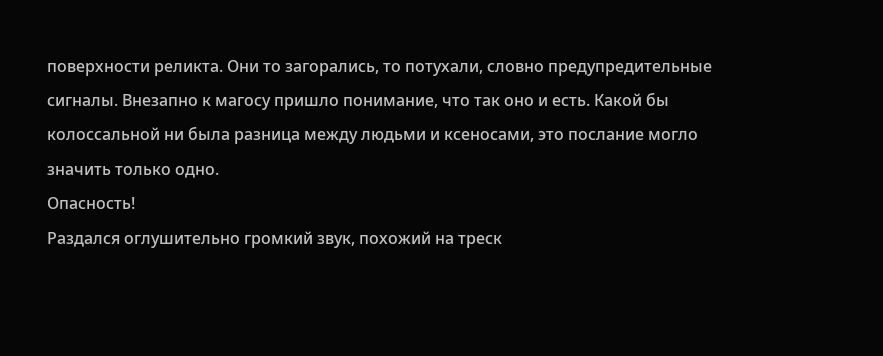поверхности реликта. Они то загорались, то потухали, словно предупредительные сигналы. Внезапно к магосу пришло понимание, что так оно и есть. Какой бы колоссальной ни была разница между людьми и ксеносами, это послание могло значить только одно.
Опасность!
Раздался оглушительно громкий звук, похожий на треск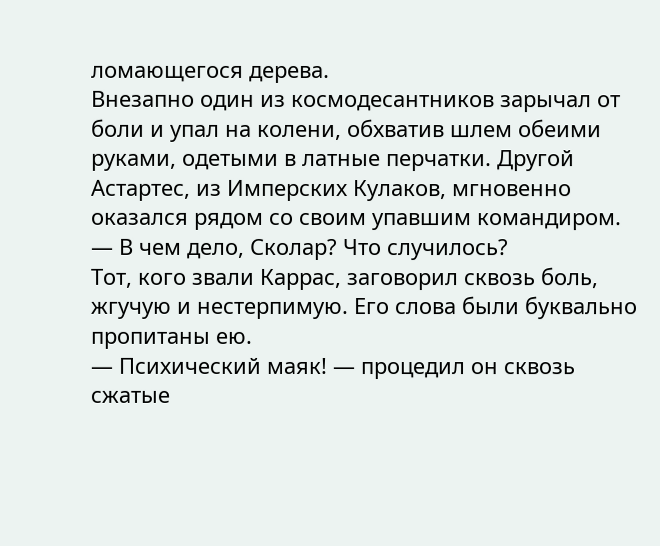ломающегося дерева.
Внезапно один из космодесантников зарычал от боли и упал на колени, обхватив шлем обеими руками, одетыми в латные перчатки. Другой Астартес, из Имперских Кулаков, мгновенно оказался рядом со своим упавшим командиром.
— В чем дело, Сколар? Что случилось?
Тот, кого звали Каррас, заговорил сквозь боль, жгучую и нестерпимую. Его слова были буквально пропитаны ею.
— Психический маяк! — процедил он сквозь сжатые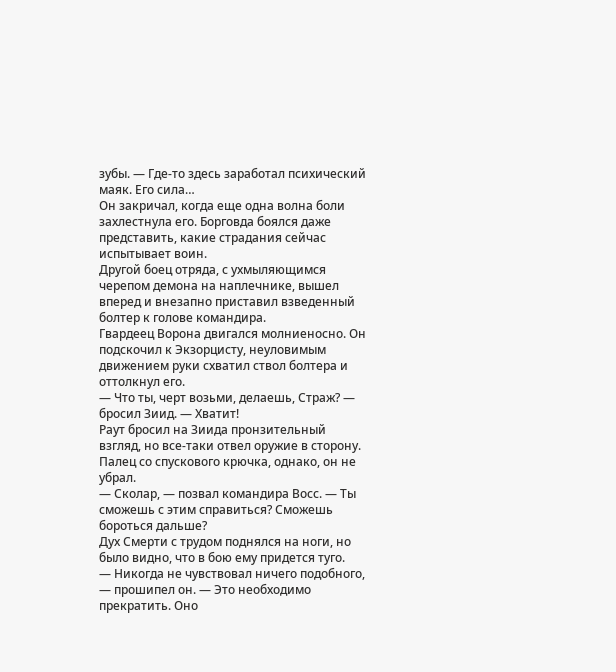зубы. — Где-то здесь заработал психический маяк. Его сила…
Он закричал, когда еще одна волна боли захлестнула его. Борговда боялся даже представить, какие страдания сейчас испытывает воин.
Другой боец отряда, с ухмыляющимся черепом демона на наплечнике, вышел вперед и внезапно приставил взведенный болтер к голове командира.
Гвардеец Ворона двигался молниеносно. Он подскочил к Экзорцисту, неуловимым движением руки схватил ствол болтера и оттолкнул его.
— Что ты, черт возьми, делаешь, Страж? — бросил Зиид. — Хватит!
Раут бросил на Зиида пронзительный взгляд, но все-таки отвел оружие в сторону. Палец со спускового крючка, однако, он не убрал.
— Сколар, — позвал командира Восс. — Ты сможешь с этим справиться? Сможешь бороться дальше?
Дух Смерти с трудом поднялся на ноги, но было видно, что в бою ему придется туго.
— Никогда не чувствовал ничего подобного, — прошипел он. — Это необходимо прекратить. Оно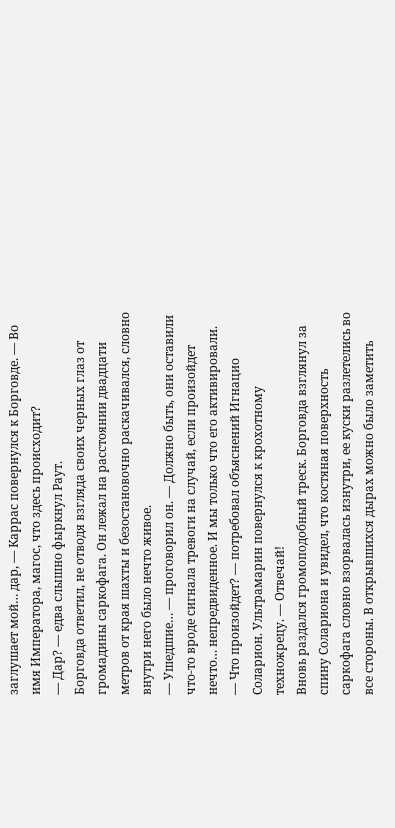заглушает мой… дар, — Каррас повернулся к Борговде. — Во имя Императора, магос, что здесь происходит?
— Дар? — едва слышно фыркнул Раут.
Борговда ответил, не отводя взгляда своих черных глаз от громадины саркофага. Он лежал на расстоянии двадцати метров от края шахты и безостановочно раскачивался, словно внутри него было нечто живое.
— Ушедшие… — проговорил он. — Должно быть, они оставили что-то вроде сигнала тревоги на случай, если произойдет нечто… непредвиденное. И мы только что его активировали.
— Что произойдет? — потребовал объяснений Игнацио Соларион. Ультрамарин повернулся к крохотному техножрецу. — Отвечай!
Вновь раздался громоподобный треск. Борговда взглянул за спину Солариона и увидел, что костяная поверхность саркофага словно взорвалась изнутри, ее куски разлетелись во все стороны. В открывшихся дырах можно было заметить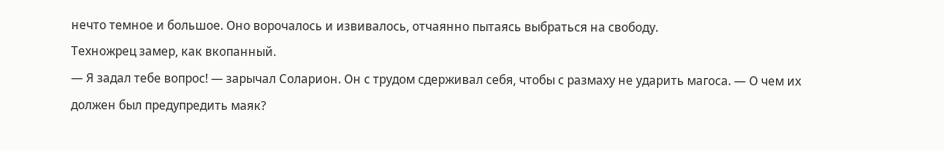нечто темное и большое. Оно ворочалось и извивалось, отчаянно пытаясь выбраться на свободу.
Техножрец замер, как вкопанный.
— Я задал тебе вопрос! — зарычал Соларион. Он с трудом сдерживал себя, чтобы с размаху не ударить магоса. — О чем их должен был предупредить маяк?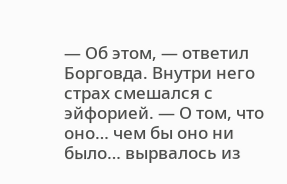— Об этом, — ответил Борговда. Внутри него страх смешался с эйфорией. — О том, что оно… чем бы оно ни было… вырвалось из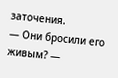заточения.
— Они бросили его живым? —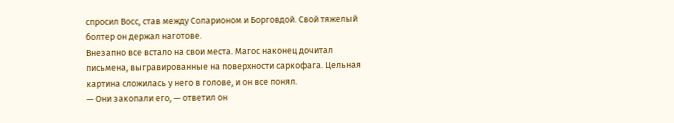спросил Восс, став между Соларионом и Борговдой. Свой тяжелый болтер он держал наготове.
Внезапно все встало на свои места. Магос наконец дочитал письмена, выгравированные на поверхности саркофага. Цельная картина сложилась у него в голове, и он все понял.
— Они закопали его, — ответил он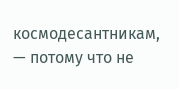космодесантникам, — потому что не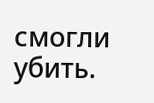смогли убить.